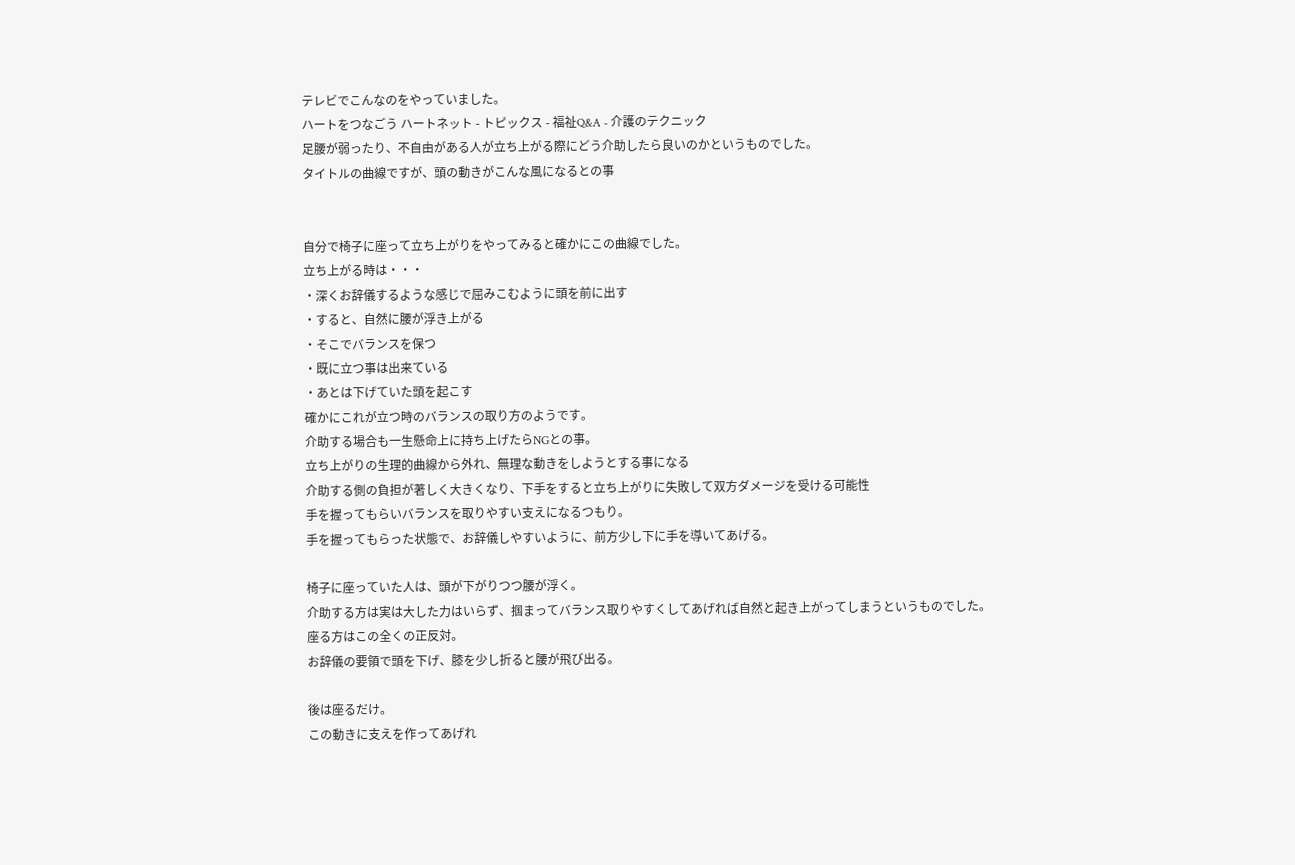テレビでこんなのをやっていました。
ハートをつなごう ハートネット - トピックス - 福祉Q&A - 介護のテクニック
足腰が弱ったり、不自由がある人が立ち上がる際にどう介助したら良いのかというものでした。
タイトルの曲線ですが、頭の動きがこんな風になるとの事


自分で椅子に座って立ち上がりをやってみると確かにこの曲線でした。
立ち上がる時は・・・
・深くお辞儀するような感じで屈みこむように頭を前に出す
・すると、自然に腰が浮き上がる
・そこでバランスを保つ
・既に立つ事は出来ている
・あとは下げていた頭を起こす
確かにこれが立つ時のバランスの取り方のようです。
介助する場合も一生懸命上に持ち上げたらNGとの事。
立ち上がりの生理的曲線から外れ、無理な動きをしようとする事になる
介助する側の負担が著しく大きくなり、下手をすると立ち上がりに失敗して双方ダメージを受ける可能性
手を握ってもらいバランスを取りやすい支えになるつもり。
手を握ってもらった状態で、お辞儀しやすいように、前方少し下に手を導いてあげる。

椅子に座っていた人は、頭が下がりつつ腰が浮く。
介助する方は実は大した力はいらず、掴まってバランス取りやすくしてあげれば自然と起き上がってしまうというものでした。
座る方はこの全くの正反対。
お辞儀の要領で頭を下げ、膝を少し折ると腰が飛び出る。

後は座るだけ。
この動きに支えを作ってあげれ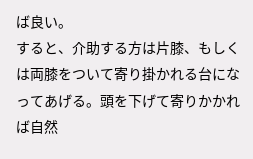ば良い。
すると、介助する方は片膝、もしくは両膝をついて寄り掛かれる台になってあげる。頭を下げて寄りかかれば自然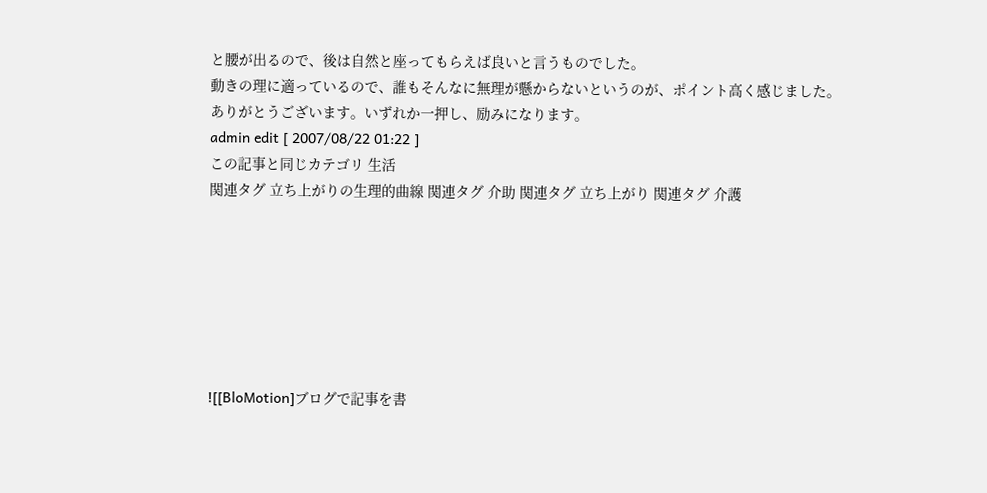と腰が出るので、後は自然と座ってもらえば良いと言うものでした。
動きの理に適っているので、誰もそんなに無理が懸からないというのが、ポイント高く感じました。
ありがとうございます。いずれか一押し、励みになります。
admin edit [ 2007/08/22 01:22 ]
この記事と同じカテゴリ 生活
関連タグ 立ち上がりの生理的曲線 関連タグ 介助 関連タグ 立ち上がり 関連タグ 介護







![[BloMotion]ブログで記事を書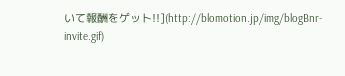いて報酬をゲット!!](http://blomotion.jp/img/blogBnr-invite.gif)